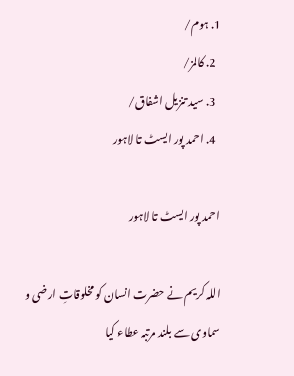1. ہوم/
  2. کالمز/
  3. سید تنزیل اشفاق/
  4. احمد پور ایسٹ تا لاہور

احمد پور ایسٹ تا لاہور

اللہ کریم نے حضرت انسان کو مخلوقاتِ ارضی و سماوی سے بلند مرتبہ عطاء کیا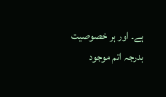ہے۔ اور ہر خصوصیت بدرجہ اتم موجود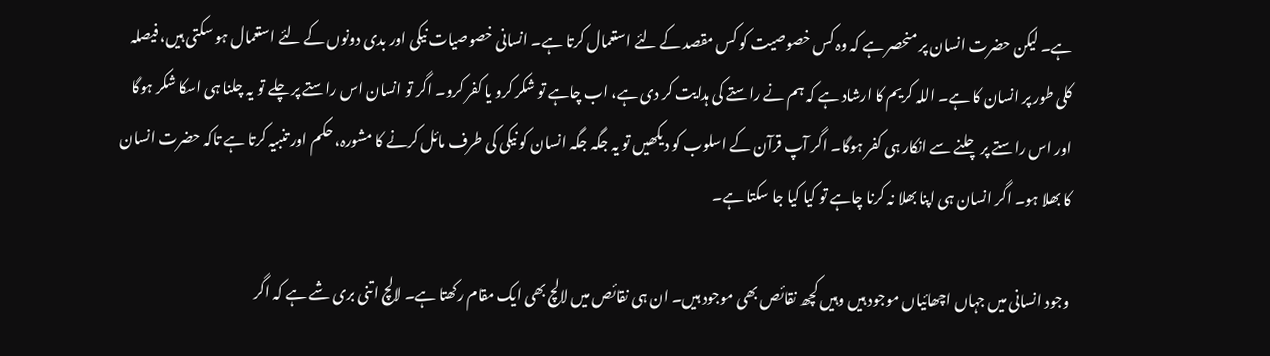ہے۔ لیکن حضرت انسان پر منحصر ہے کہ وہ کس خصوصیت کو کس مقصد کے لئے استعمال کرتا ہے۔ انسانی خصوصیات نیکی اور بدی دونوں کے لئے استعمال ہو سکتی ہیں، فیصلہ کلی طور پر انسان کا ہے۔ اللہ کریم کا ارشاد ہے کہ ہم نے راستے کی ہدایت کر دی ہے، اب چاہے تو شکر کرو یا کفر کرو۔ اگر تو انسان اس راستے پر چلے تو یہ چلنا ہی اسکا شکر ہوگا اور اس راستے پر چلنے سے انکار ہی کفر ہوگا۔ اگر آپ قرآن کے اسلوب کو دیکھیں تو یہ جگہ جگہ انسان کو نیکی کی طرف مائل کرنے کا مشورہ، حکم اور تنبیہ کرتا ہے تاکہ حضرت انسان کا بھلا ہو۔ اگر انسان ہی اپنا بھلا نہ کرنا چاہے تو کیا کیا جا سکتا ہے۔

وجود انسانی میں جہاں اچھائیاں موجود ہیں وہیں کچھ نقائص بھی موجود ہیں۔ ان ہی نقائص میں لالچ بھی ایک مقام رکھتا ہے۔ لالچ اتنی بری شے ہے کہ اگر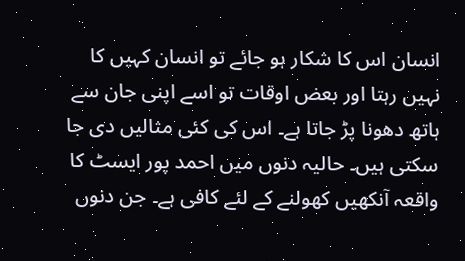انسان اس کا شکار ہو جائے تو انسان کہیں کا نہیں رہتا اور بعض اوقات تو اسے اپنی جان سے ہاتھ دھونا پڑ جاتا ہے۔ اس کی کئی مثالیں دی جا سکتی ہیں۔ حالیہ دنوں میں احمد پور ایسٹ کا واقعہ آنکھیں کھولنے کے لئے کافی ہے۔ جن دنوں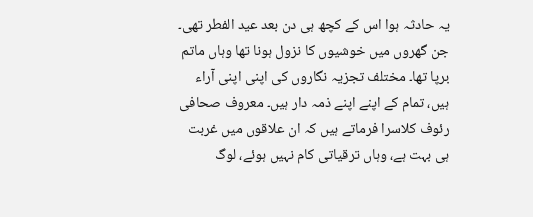یہ حادثہ ہوا اس کے کچھ ہی دن بعد عید الفطر تھی۔ جن گھروں میں خوشیوں کا نزول ہونا تھا وہاں ماتم برپا تھا۔ مختلف تجزیہ نگاروں کی اپنی اپنی آراء ہیں، تمام کے اپنے اپنے ذمہ دار ہیں۔ معروف صحافی رئوف کلاسرا فرماتے ہیں کہ ان علاقوں میں غربت ہی بہت ہے، وہاں ترقیاتی کام نہیں ہوئے، لوگ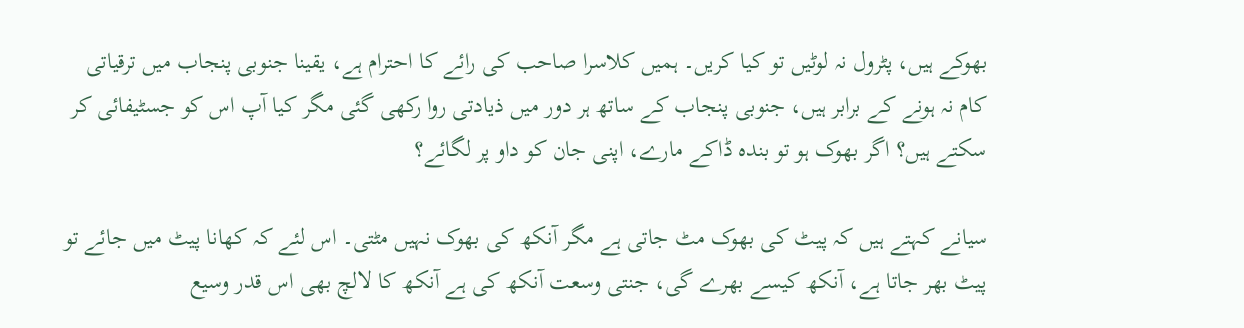بھوکے ہیں، پٹرول نہ لوٹیں تو کیا کریں۔ ہمیں کلاسرا صاحب کی رائے کا احترام ہے، یقینا جنوبی پنجاب میں ترقیاتی کام نہ ہونے کے برابر ہیں، جنوبی پنجاب کے ساتھ ہر دور میں ذیادتی روا رکھی گئی مگر کیا آپ اس کو جسٹیفائی کر سکتے ہیں؟ اگر بھوک ہو تو بندہ ڈاکے مارے، اپنی جان کو داو پر لگائے؟

سیانے کہتے ہیں کہ پیٹ کی بھوک مٹ جاتی ہے مگر آنکھ کی بھوک نہیں مٹتی۔ اس لئے کہ کھانا پیٹ میں جائے تو پیٹ بھر جاتا ہے، آنکھ کیسے بھرے گی، جنتی وسعت آنکھ کی ہے آنکھ کا لالچ بھی اس قدر وسیع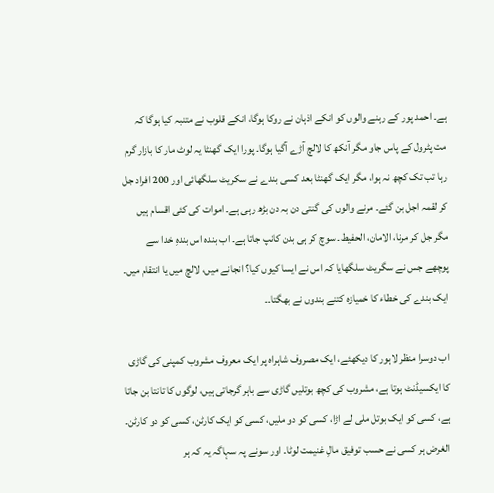ہے۔ احمد پور کے رہنے والوں کو انکے اذہان نے روکا ہوگا، انکے قلوب نے متنبہ کیا ہوگا کہ مت پٹرول کے پاس جاو مگر آنکھ کا لالچ آڑے آگیا ہوگا۔ پورا ایک گھنٹا یہ لوٹ مار کا بازار گرم رہا تب تک کچھ نہ ہوا، مگر ایک گھنٹا بعد کسی بندے نے سکریٹ سلگھائی اور 200 افراد جل کر لقمہ اجل بن گئے۔ مرنے والوں کی گنتی دن بہ دن بڑھ رہی ہے۔ اموات کی کئی اقسام ہیں مگر جل کر مرنا، الامان، الحفیط۔ سوچ کر ہی بدن کانپ جاتا ہے۔ اب بندہ اس بندہِ خدا سے پوچھے جس نے سگریٹ سلگھایا کہ اس نے ایسا کیوں کیا؟ انجانے میں، لالچ میں یا انتقام میں۔ ایک بندے کی خطاء کا خمیازہ کتنے بندوں نے بھگتا۔۔

اب دوسرا منظر لاہور کا دیکھئے، ایک مصروف شاہراہ پر ایک معروف مشروب کمپنی کی گاڑی کا ایکسیڈنٹ ہوتا ہے، مشروب کی کچھ بوتلیں گاڑی سے باہر گرجاتی ہیں، لوگوں کا تانتا بن جاتا ہے، کسی کو ایک بوتل ملی لے اڑا، کسی کو دو ملیں، کسی کو ایک کارٹن، کسی کو دو کارٹن۔ الغرض ہر کسی نے حسب توفیق مالِ غنیمت لوٹا۔ اور سونے پہ سہاگہ یہ کہ ہر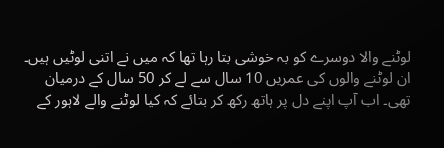لوٹنے والا دوسرے کو بہ خوشی بتا رہا تھا کہ میں نے اتنی لوٹیں ہیں۔ ان لوٹنے والوں کی عمریں 10 سال سے لے کر 50 سال کے درمیان تھی۔ اب آپ اپنے دل پر ہاتھ رکھ کر بتائے کہ کیا لوٹنے والے لاہور کے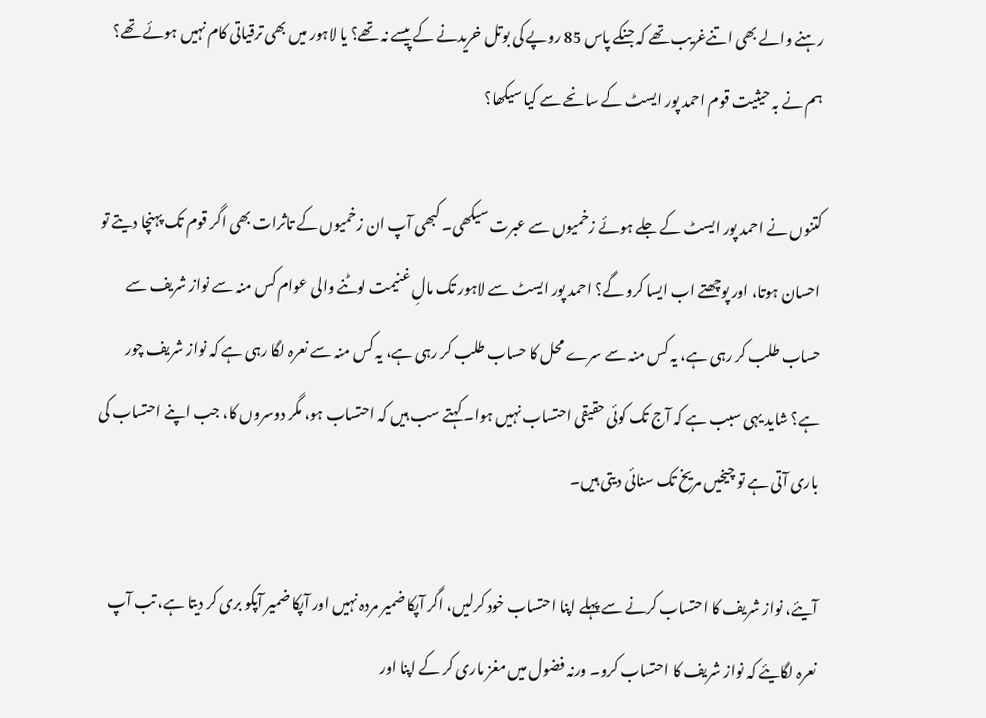رہنے والے بھی اتنےغریب تھے کہ جنکے پاس 85 روپے کی بوتل خریدنے کے پیسے نہ تھے؟ یا لاہور میں بھی ترقیاتی کام نہیں ہوئے تھے؟ ہم نے بہ حیثیت قوم احمد پور ایسٹ کے سانحے سے کیا سیکھا؟

کتنوں نے احمد پور ایسٹ کے جلے ہوئے زخمیوں سے عبرت سیکھی۔ کبھی آپ ان زخمیوں کے تاثرات بھی اگر قوم تک پہنچا دیتے تو احسان ہوتا، اور پوچھتے اب ایسا کرو گے؟ احمد پور ایسٹ سے لاہور تک مالِ غنیمت لوٹنے والی عوام کس منہ سے نواز شریف سے حساب طلب کر رہی ہے، یہ کس منہ سے سرے محل کا حساب طلب کر رہی ہے، یہ کس منہ سے نعرہ لگا رہی ہے کہ نواز شریف چور ہے؟ شاید یہی سبب ہے کہ آج تک کوئی حقیقی احتساب نہیں ہوا۔ کہتے سب ہیں کہ احتساب ہو، مگر دوسروں کا، جب اپنے احتساب کی باری آتی ہے تو چیخیں مریخ تک سنائی دیتی ہیں۔

آیئے، نواز شریف کا احتساب کرنے سے پہلے اپنا احتساب خود کرلیں، اگر آپکا ضمیر مردہ نہیں اور آپکا ضمیر آپکو بری کر دیتا ہے، تب آپ نعرہ لگایئے کہ نواز شریف کا احتساب کرو۔ ورنہ فضول میں مغز ماری کر کے اپنا اور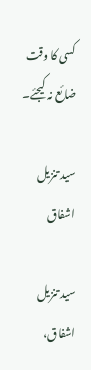کسی کا وقت ضائع نہ کیجئے۔

سید تنزیل اشفاق

سید تنزیل اشفاق،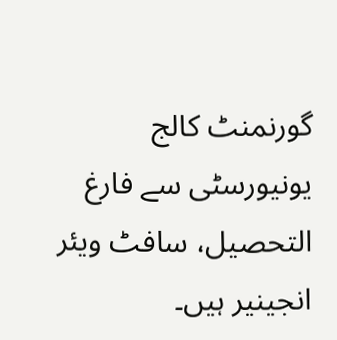گورنمنٹ کالج یونیورسٹی سے فارغ التحصیل، سافٹ ویئر انجینیر ہیں۔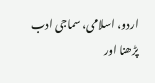اردو، اسلامی، سماجی ادب پڑھنا اور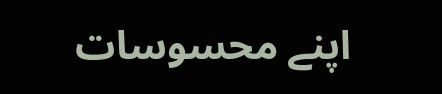اپنے محسوسات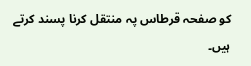کو صفحہ قرطاس پہ منتقل کرنا پسند کرتے ہیں۔